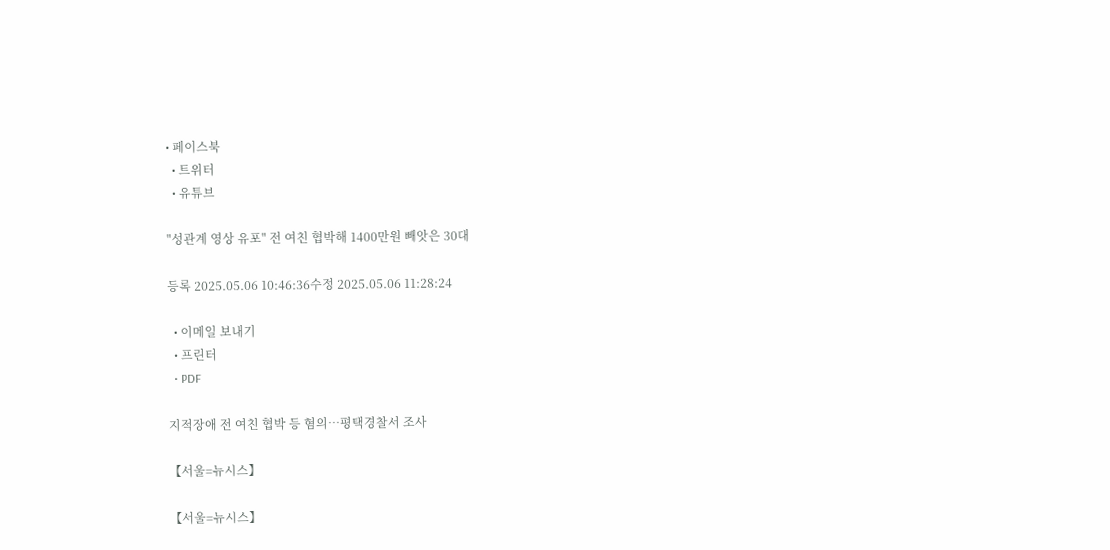• 페이스북
  • 트위터
  • 유튜브

"성관계 영상 유포" 전 여친 협박해 1400만원 빼앗은 30대

등록 2025.05.06 10:46:36수정 2025.05.06 11:28:24

  • 이메일 보내기
  • 프린터
  • PDF

지적장애 전 여친 협박 등 혐의…평택경찰서 조사

【서울=뉴시스】

【서울=뉴시스】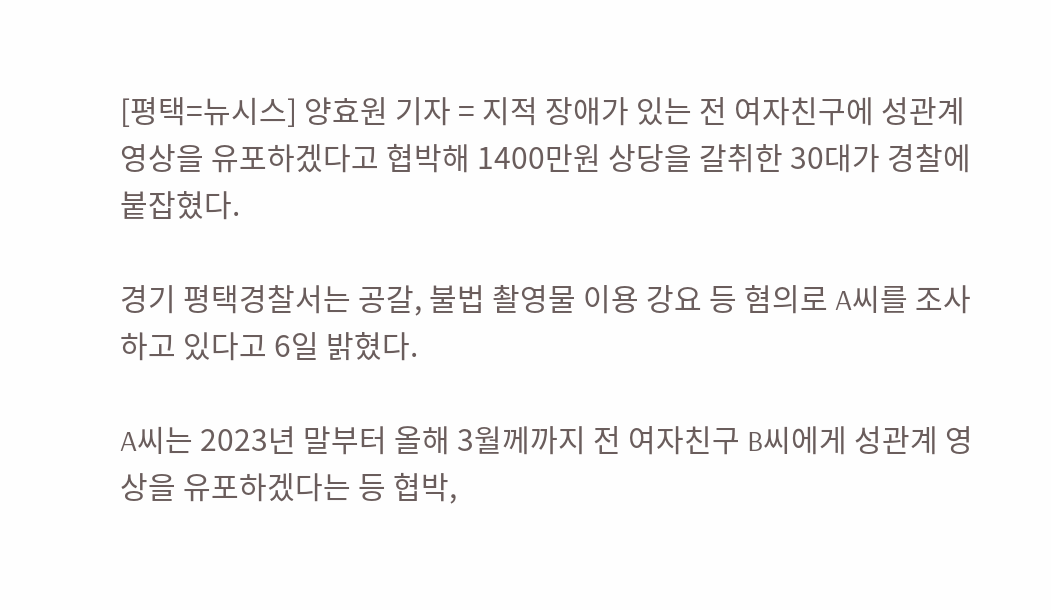[평택=뉴시스] 양효원 기자 = 지적 장애가 있는 전 여자친구에 성관계 영상을 유포하겠다고 협박해 1400만원 상당을 갈취한 30대가 경찰에 붙잡혔다.

경기 평택경찰서는 공갈, 불법 촬영물 이용 강요 등 혐의로 A씨를 조사하고 있다고 6일 밝혔다.

A씨는 2023년 말부터 올해 3월께까지 전 여자친구 B씨에게 성관계 영상을 유포하겠다는 등 협박,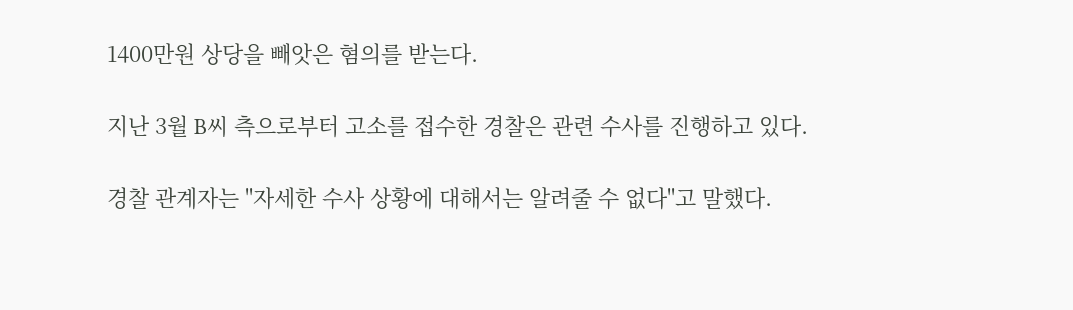1400만원 상당을 빼앗은 혐의를 받는다.

지난 3월 B씨 측으로부터 고소를 접수한 경찰은 관련 수사를 진행하고 있다.

경찰 관계자는 "자세한 수사 상황에 대해서는 알려줄 수 없다"고 말했다.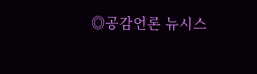◎공감언론 뉴시스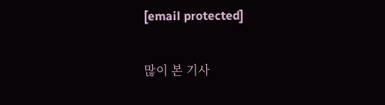[email protected]

많이 본 기사